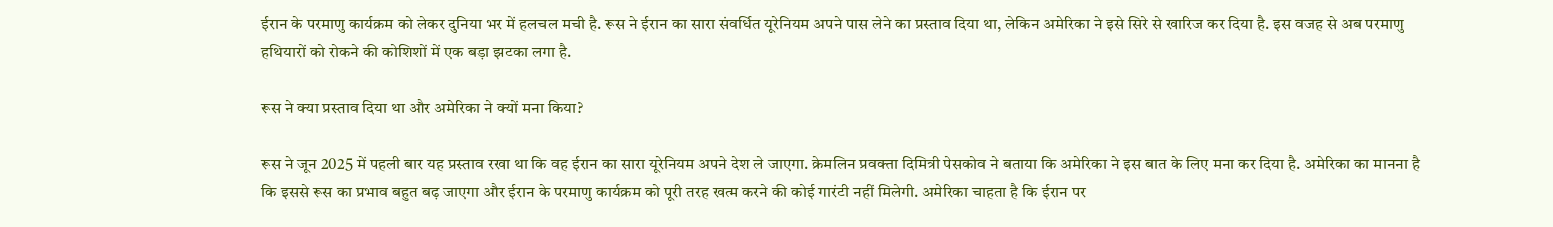ईरान के परमाणु कार्यक्रम को लेकर दुनिया भर में हलचल मची है. रूस ने ईरान का सारा संवर्धित यूरेनियम अपने पास लेने का प्रस्ताव दिया था, लेकिन अमेरिका ने इसे सिरे से खारिज कर दिया है. इस वजह से अब परमाणु हथियारों को रोकने की कोशिशों में एक बड़ा झटका लगा है.

रूस ने क्या प्रस्ताव दिया था और अमेरिका ने क्यों मना किया?

रूस ने जून 2025 में पहली बार यह प्रस्ताव रखा था कि वह ईरान का सारा यूरेनियम अपने देश ले जाएगा. क्रेमलिन प्रवक्ता दिमित्री पेसकोव ने बताया कि अमेरिका ने इस बात के लिए मना कर दिया है. अमेरिका का मानना है कि इससे रूस का प्रभाव बहुत बढ़ जाएगा और ईरान के परमाणु कार्यक्रम को पूरी तरह खत्म करने की कोई गारंटी नहीं मिलेगी. अमेरिका चाहता है कि ईरान पर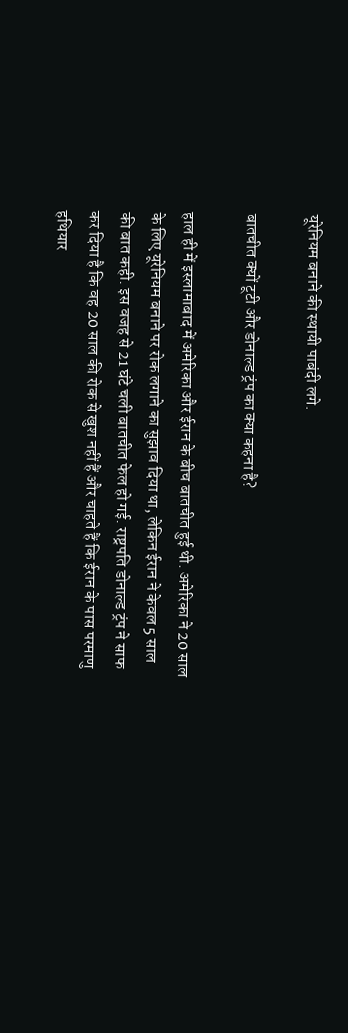यूरेनियम बनाने की स्थायी पाबंदी लगे.

बातचीत क्यों टूटी और डोनाल्ड ट्रंप का क्या कहना है?

हाल ही में इस्लामाबाद में अमेरिका और ईरान के बीच बातचीत हुई थी. अमेरिका ने 20 साल के लिए यूरेनियम बनाने पर रोक लगाने का सुझाव दिया था, लेकिन ईरान ने केवल 5 साल की बात कही. इस वजह से 21 घंटे चली बातचीत फेल हो गई. राष्ट्रपति डोनाल्ड ट्रंप ने साफ कर दिया है कि वह 20 साल की रोक से खुश नहीं हैं और चाहते हैं कि ईरान के पास परमाणु हथियार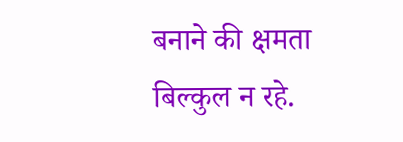बनाने की क्षमता बिल्कुल न रहे.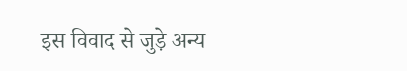इस विवाद से जुड़े अन्य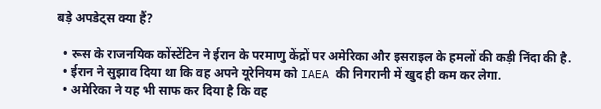बड़े अपडेट्स क्या हैं?

  • रूस के राजनयिक कोंस्टेंटिन ने ईरान के परमाणु केंद्रों पर अमेरिका और इसराइल के हमलों की कड़ी निंदा की है.
  • ईरान ने सुझाव दिया था कि वह अपने यूरेनियम को IAEA की निगरानी में खुद ही कम कर लेगा.
  • अमेरिका ने यह भी साफ कर दिया है कि वह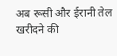अब रूसी और ईरानी तेल खरीदने की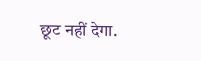छूट नहीं देगा.